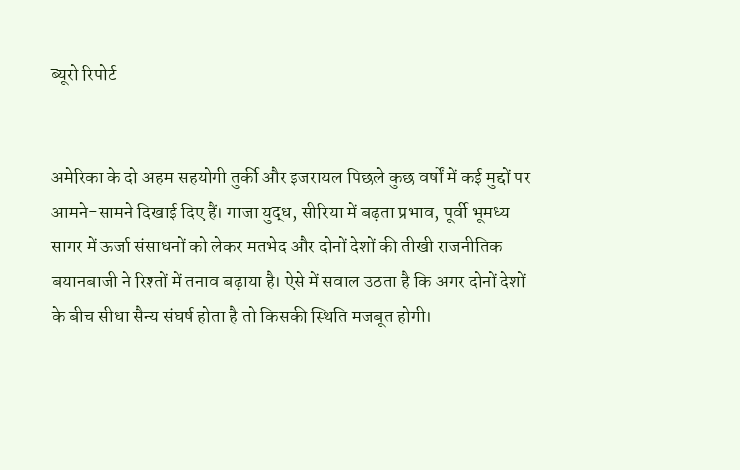ब्यूरो रिपोर्ट


अमेरिका के दो अहम सहयोगी तुर्की और इजरायल पिछले कुछ वर्षों में कई मुद्दों पर आमने-सामने दिखाई दिए हैं। गाजा युद्ध, सीरिया में बढ़ता प्रभाव, पूर्वी भूमध्य सागर में ऊर्जा संसाधनों को लेकर मतभेद और दोनों देशों की तीखी राजनीतिक बयानबाजी ने रिश्तों में तनाव बढ़ाया है। ऐसे में सवाल उठता है कि अगर दोनों देशों के बीच सीधा सैन्य संघर्ष होता है तो किसकी स्थिति मजबूत होगी।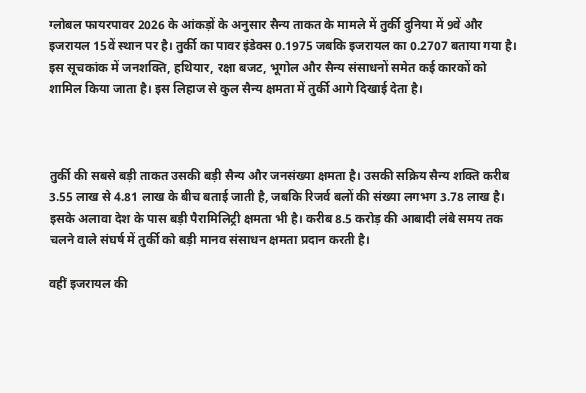ग्लोबल फायरपावर 2026 के आंकड़ों के अनुसार सैन्य ताकत के मामले में तुर्की दुनिया में 9वें और इजरायल 15वें स्थान पर है। तुर्की का पावर इंडेक्स 0.1975 जबकि इजरायल का 0.2707 बताया गया है। इस सूचकांक में जनशक्ति, हथियार, रक्षा बजट, भूगोल और सैन्य संसाधनों समेत कई कारकों को शामिल किया जाता है। इस लिहाज से कुल सैन्य क्षमता में तुर्की आगे दिखाई देता है।



तुर्की की सबसे बड़ी ताकत उसकी बड़ी सैन्य और जनसंख्या क्षमता है। उसकी सक्रिय सैन्य शक्ति करीब 3.55 लाख से 4.81 लाख के बीच बताई जाती है, जबकि रिजर्व बलों की संख्या लगभग 3.78 लाख है। इसके अलावा देश के पास बड़ी पैरामिलिट्री क्षमता भी है। करीब 8.5 करोड़ की आबादी लंबे समय तक चलने वाले संघर्ष में तुर्की को बड़ी मानव संसाधन क्षमता प्रदान करती है।

वहीं इजरायल की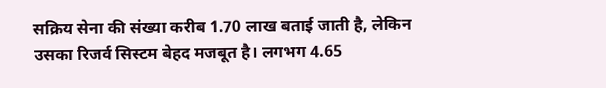सक्रिय सेना की संख्या करीब 1.70 लाख बताई जाती है, लेकिन उसका रिजर्व सिस्टम बेहद मजबूत है। लगभग 4.65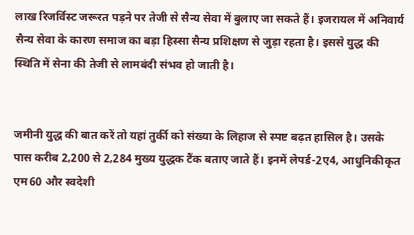लाख रिजर्विस्ट जरूरत पड़ने पर तेजी से सैन्य सेवा में बुलाए जा सकते हैं। इजरायल में अनिवार्य सैन्य सेवा के कारण समाज का बड़ा हिस्सा सैन्य प्रशिक्षण से जुड़ा रहता है। इससे युद्ध की स्थिति में सेना की तेजी से लामबंदी संभव हो जाती है।


जमीनी युद्ध की बात करें तो यहां तुर्की को संख्या के लिहाज से स्पष्ट बढ़त हासिल है। उसके पास करीब 2,200 से 2,284 मुख्य युद्धक टैंक बताए जाते हैं। इनमें लेपर्ड-2ए4, आधुनिकीकृत एम60 और स्वदेशी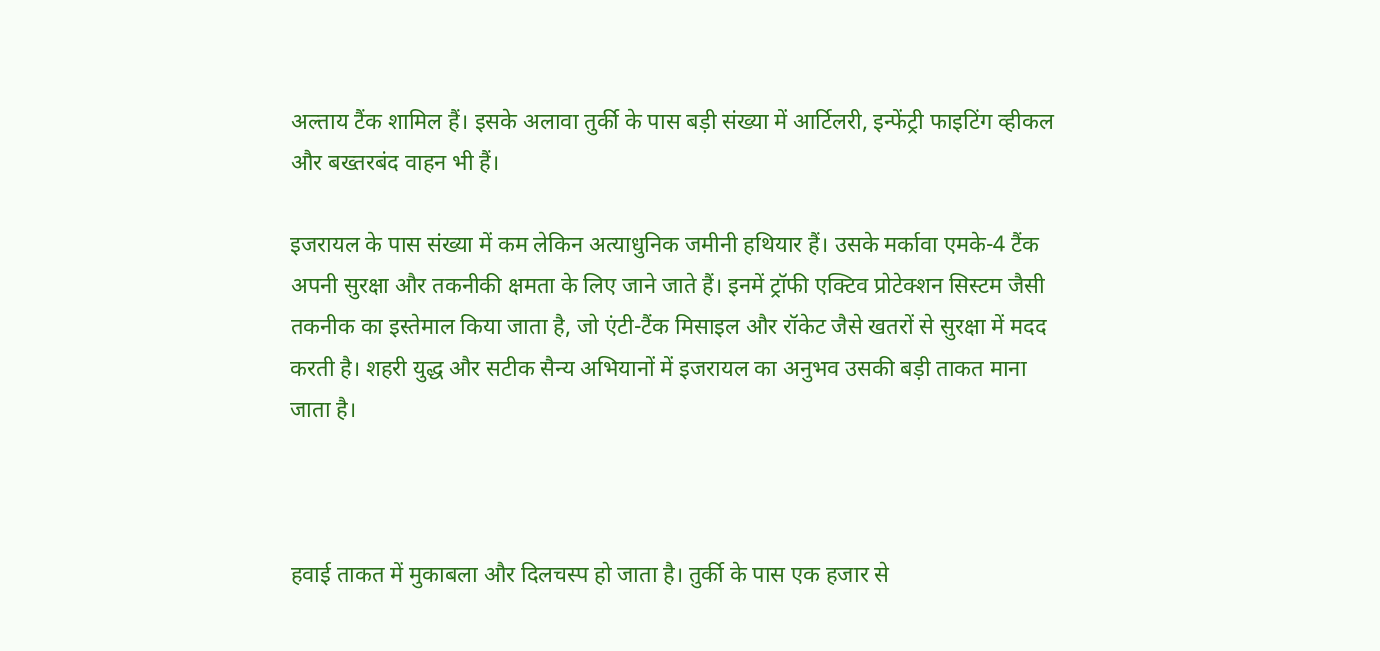अल्ताय टैंक शामिल हैं। इसके अलावा तुर्की के पास बड़ी संख्या में आर्टिलरी, इन्फेंट्री फाइटिंग व्हीकल और बख्तरबंद वाहन भी हैं।

इजरायल के पास संख्या में कम लेकिन अत्याधुनिक जमीनी हथियार हैं। उसके मर्कावा एमके-4 टैंक अपनी सुरक्षा और तकनीकी क्षमता के लिए जाने जाते हैं। इनमें ट्रॉफी एक्टिव प्रोटेक्शन सिस्टम जैसी तकनीक का इस्तेमाल किया जाता है, जो एंटी-टैंक मिसाइल और रॉकेट जैसे खतरों से सुरक्षा में मदद करती है। शहरी युद्ध और सटीक सैन्य अभियानों में इजरायल का अनुभव उसकी बड़ी ताकत माना जाता है।



हवाई ताकत में मुकाबला और दिलचस्प हो जाता है। तुर्की के पास एक हजार से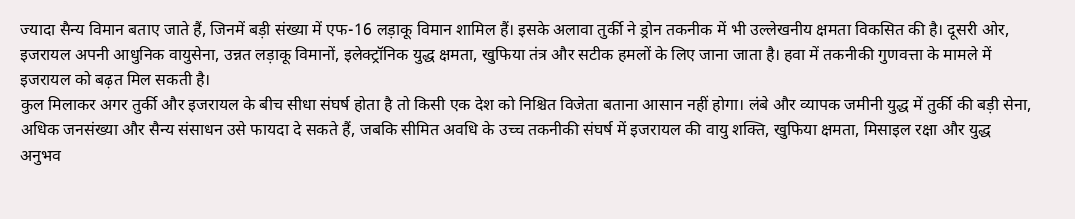ज्यादा सैन्य विमान बताए जाते हैं, जिनमें बड़ी संख्या में एफ-16 लड़ाकू विमान शामिल हैं। इसके अलावा तुर्की ने ड्रोन तकनीक में भी उल्लेखनीय क्षमता विकसित की है। दूसरी ओर, इजरायल अपनी आधुनिक वायुसेना, उन्नत लड़ाकू विमानों, इलेक्ट्रॉनिक युद्ध क्षमता, खुफिया तंत्र और सटीक हमलों के लिए जाना जाता है। हवा में तकनीकी गुणवत्ता के मामले में इजरायल को बढ़त मिल सकती है।
कुल मिलाकर अगर तुर्की और इजरायल के बीच सीधा संघर्ष होता है तो किसी एक देश को निश्चित विजेता बताना आसान नहीं होगा। लंबे और व्यापक जमीनी युद्ध में तुर्की की बड़ी सेना, अधिक जनसंख्या और सैन्य संसाधन उसे फायदा दे सकते हैं, जबकि सीमित अवधि के उच्च तकनीकी संघर्ष में इजरायल की वायु शक्ति, खुफिया क्षमता, मिसाइल रक्षा और युद्ध अनुभव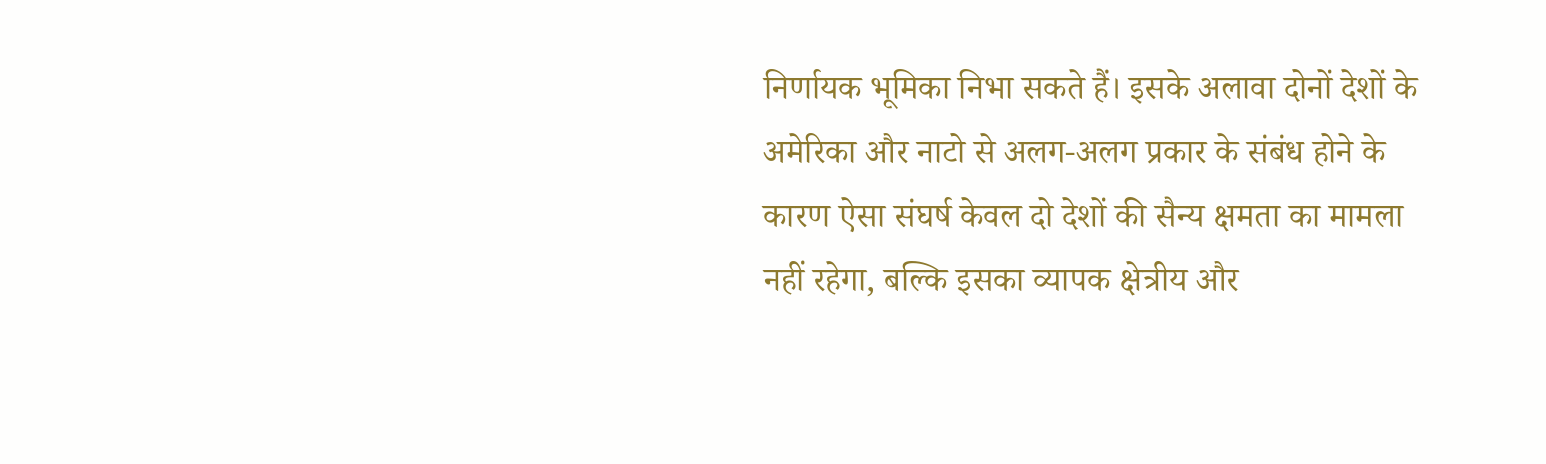निर्णायक भूमिका निभा सकते हैं। इसके अलावा दोनों देशों के अमेरिका और नाटो से अलग-अलग प्रकार के संबंध होने के कारण ऐसा संघर्ष केवल दो देशों की सैन्य क्षमता का मामला नहीं रहेगा, बल्कि इसका व्यापक क्षेत्रीय और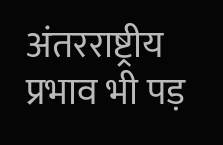अंतरराष्ट्रीय प्रभाव भी पड़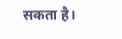सकता है।